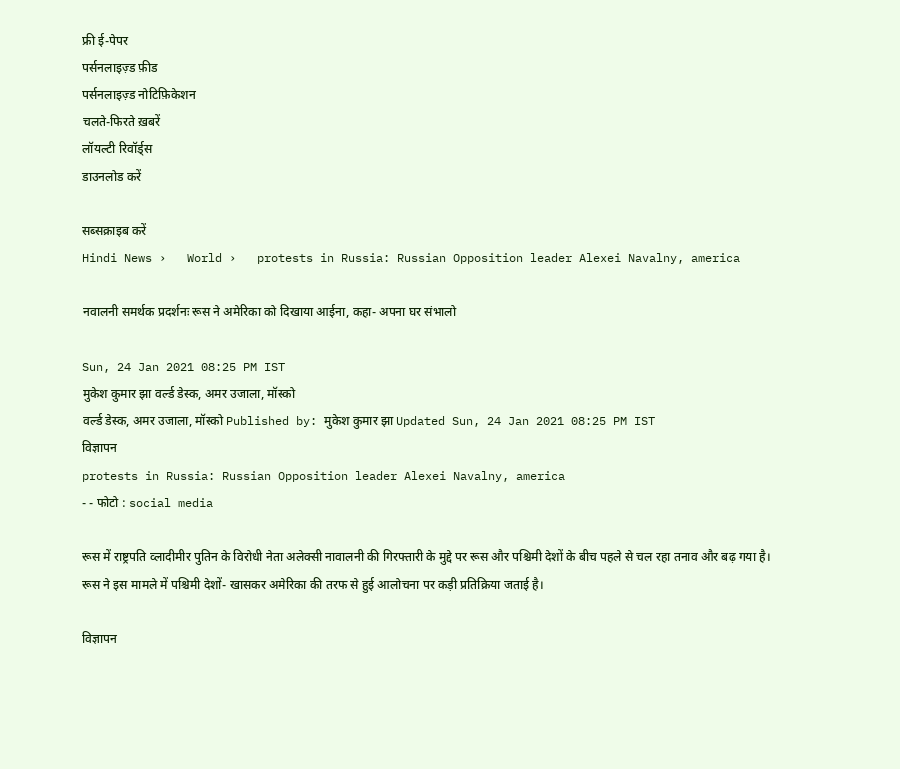फ्री ई-पेपर
पर्सनलाइज़्ड फ़ीड
पर्सनलाइज़्ड नोटिफ़िकेशन
चलते-फिरते ख़बरें
लॉयल्टी रिवॉर्ड्स
डाउनलोड करें

सब्सक्राइब करें
Hindi News ›   World ›   protests in Russia: Russian Opposition leader Alexei Navalny, america

नवालनी समर्थक प्रदर्शनः रूस ने अमेरिका को दिखाया आईना, कहा- अपना घर संभालो

Sun, 24 Jan 2021 08:25 PM IST
मुकेश कुमार झा वर्ल्ड डेस्क, अमर उजाला, मॉस्को
वर्ल्ड डेस्क, अमर उजाला, मॉस्को Published by: मुकेश कुमार झा Updated Sun, 24 Jan 2021 08:25 PM IST
विज्ञापन
protests in Russia: Russian Opposition leader Alexei Navalny, america
- - फोटो : social media

रूस में राष्ट्रपति व्लादीमीर पुतिन के विरोधी नेता अलेक्सी नावालनी की गिरफ्तारी के मुद्दे पर रूस और पश्चिमी देशों के बीच पहले से चल रहा तनाव और बढ़ गया है। रूस ने इस मामले में पश्चिमी देशों- खासकर अमेरिका की तरफ से हुई आलोचना पर कड़ी प्रतिक्रिया जताई है।

विज्ञापन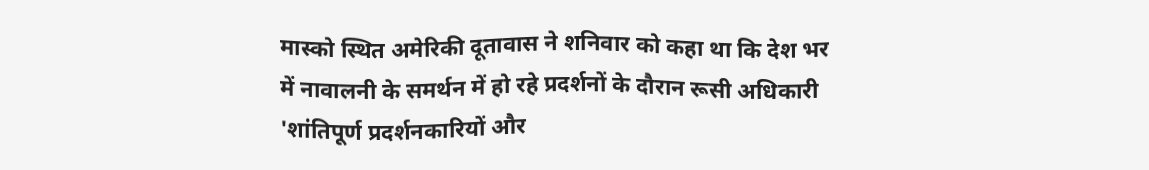मास्को स्थित अमेरिकी दूतावास ने शनिवार को कहा था कि देश भर में नावालनी के समर्थन में हो रहे प्रदर्शनों के दौरान रूसी अधिकारी 'शांतिपूर्ण प्रदर्शनकारियों और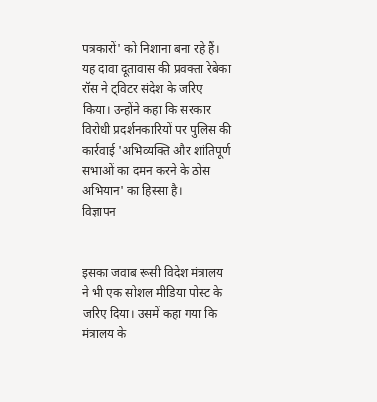पत्रकारों' को निशाना बना रहे हैं। यह दावा दूतावास की प्रवक्ता रेबेका रॉस ने ट्विटर संदेश के जरिए किया। उन्होंने कहा कि सरकार विरोधी प्रदर्शनकारियों पर पुलिस की कार्रवाई 'अभिव्यक्ति और शांतिपूर्ण सभाओं का दमन करने के ठोस अभियान' का हिस्सा है।
विज्ञापन


इसका जवाब रूसी विदेश मंत्रालय ने भी एक सोशल मीडिया पोस्ट के जरिए दिया। उसमें कहा गया कि मंत्रालय के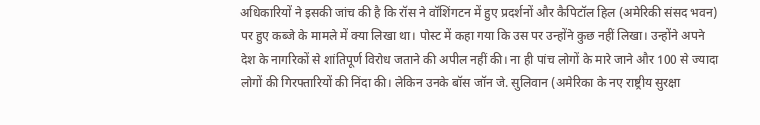अधिकारियों ने इसकी जांच की है कि रॉस ने वॉशिंगटन में हुए प्रदर्शनों और कैपिटॉल हिल (अमेरिकी संसद भवन) पर हुए कब्जे के मामले में क्या लिखा था। पोस्ट में कहा गया कि उस पर उन्होंने कुछ नहीं लिखा। उन्होंने अपने देश के नागरिकों से शांतिपूर्ण विरोध जताने की अपील नहीं की। ना ही पांच लोगों के मारे जाने और 100 से ज्यादा लोगों की गिरफ्तारियों की निंदा की। लेकिन उनके बॉस जॉन जे. सुलिवान (अमेरिका के नए राष्ट्रीय सुरक्षा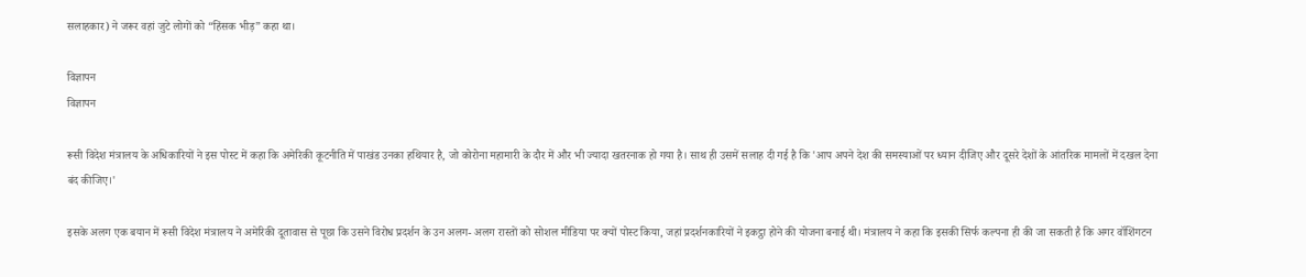सलाहकार) ने जरूर वहां जुटे लोगों को “हिंसक भीड़” कहा था।

विज्ञापन
विज्ञापन

रूसी विदेश मंत्रालय के अधिकारियों ने इस पोस्ट में कहा कि अमेरिकी कूटनीति में पाखंड उनका हथियार है, जो कोरोना महामारी के दौर में और भी ज्यादा खतरनाक हो गया है। साथ ही उसमें सलाह दी गई है कि 'आप अपने देश की समस्याओं पर ध्यान दीजिए और दूसरे देशों के आंतरिक मामलों में दखल देना बंद कीजिए।'

इसके अलग एक बयान में रूसी विदेश मंत्रालय ने अमेरिकी दूतावास से पूछा कि उसने विरोध प्रदर्शन के उन अलग- अलग रास्तों को सोशल मीडिया पर क्यों पोस्ट किया, जहां प्रदर्शनकारियों ने इकट्ठा होने की योजना बनाई थी। मंत्रालय ने कहा कि इसकी सिर्फ कल्पना ही की जा सकती है कि अगर वॉशिंगटन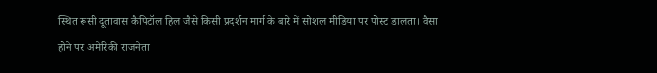स्थित रूसी दूतावास कैपिटॉल हिल जैसे किसी प्रदर्शन मार्ग के बारे में सोशल मीडिया पर पोस्ट डालता। वैसा होने पर अमेरिकी राजनेता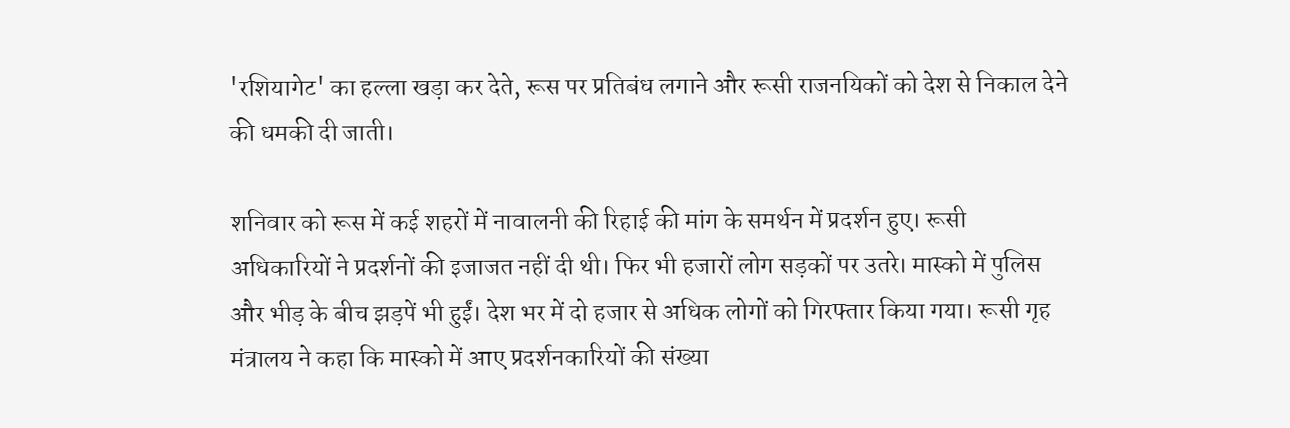'रशियागेट' का हल्ला खड़ा कर देते, रूस पर प्रतिबंध लगाने और रूसी राजनयिकों को देश से निकाल देने की धमकी दी जाती।

शनिवार को रूस में कई शहरों में नावालनी की रिहाई की मांग के समर्थन में प्रदर्शन हुए। रूसी अधिकारियों ने प्रदर्शनों की इजाजत नहीं दी थी। फिर भी हजारों लोग सड़कों पर उतरे। मास्को में पुलिस और भीड़ के बीच झड़पें भी हुईं। देश भर में दो हजार से अधिक लोगों को गिरफ्तार किया गया। रूसी गृह मंत्रालय ने कहा कि मास्को में आए प्रदर्शनकारियों की संख्या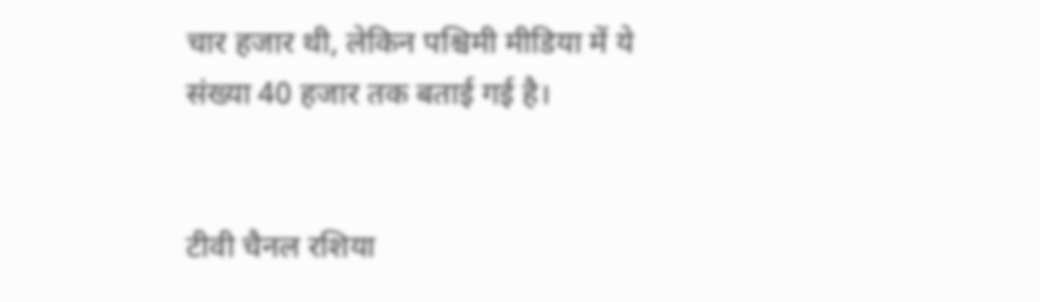चार हजार थी, लेकिन पश्चिमी मीडिया में ये संख्या 40 हजार तक बताई गई है।


टीवी चैनल रशिया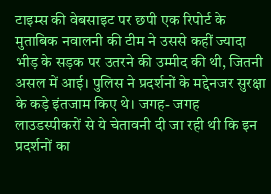टाइम्स की वेबसाइट पर छपी एक रिपोर्ट के मुताबिक नवालनी की टीम ने उससे कहीं ज्यादा भीड़ के सड़क पर उतरने की उम्मीद की थी, जितनी असल में आई। पुलिस ने प्रदर्शनों के मद्देनजर सुरक्षा के कड़े इंतजाम किए थे। जगह- जगह लाउडस्पीकरों से ये चेतावनी दी जा रही थी कि इन प्रदर्शनों का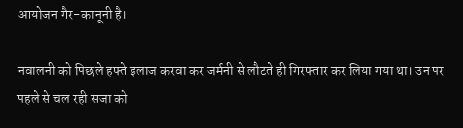आयोजन गैर-कानूनी है।

नवालनी को पिछले हफ्ते इलाज करवा कर जर्मनी से लौटते ही गिरफ्तार कर लिया गया था। उन पर पहले से चल रही सजा को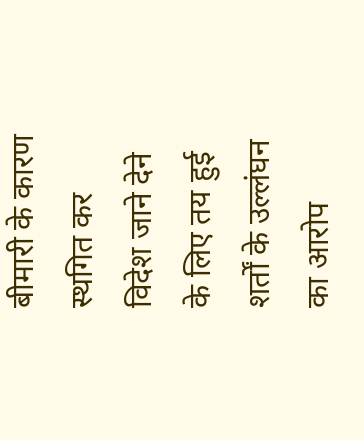बीमारी के कारण स्थगित कर विदेश जाने देने के लिए तय हुई शर्तों के उल्लंघन का आरोप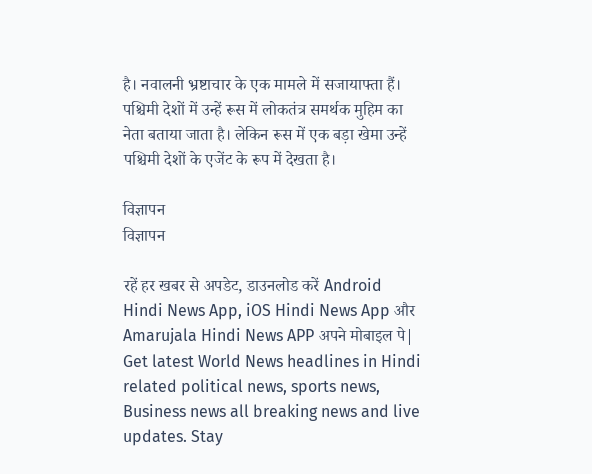है। नवालनी भ्रष्टाचार के एक मामले में सजायाफ्ता हैं। पश्चिमी देशों में उन्हें रूस में लोकतंत्र समर्थक मुहिम का नेता बताया जाता है। लेकिन रूस में एक बड़ा खेमा उन्हें पश्चिमी देशों के एजेंट के रूप में देखता है।

विज्ञापन
विज्ञापन

रहें हर खबर से अपडेट, डाउनलोड करें Android Hindi News App, iOS Hindi News App और Amarujala Hindi News APP अपने मोबाइल पे|
Get latest World News headlines in Hindi related political news, sports news, Business news all breaking news and live updates. Stay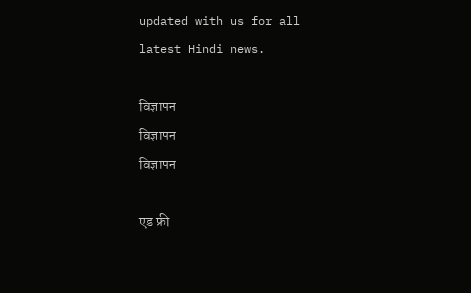updated with us for all latest Hindi news.

विज्ञापन
विज्ञापन
विज्ञापन

एड फ्री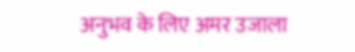अनुभव के लिए अमर उजाला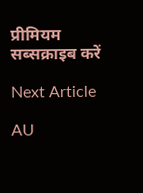प्रीमियम सब्सक्राइब करें

Next Article

AU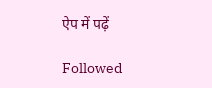ऐप में पढ़ें

Followed